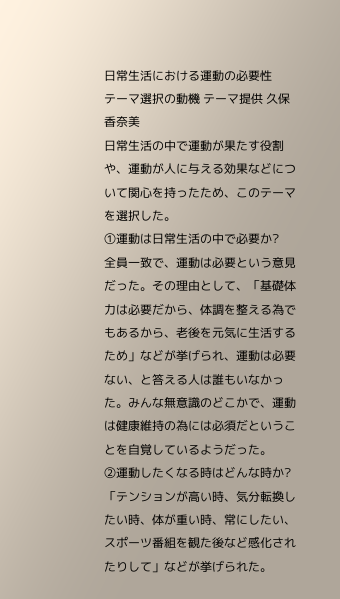日常生活における運動の必要性
テーマ選択の動機 テーマ提供 久保香奈美
日常生活の中で運動が果たす役割や、運動が人に与える効果などについて関心を持ったため、このテーマを選択した。
①運動は日常生活の中で必要か?
全員一致で、運動は必要という意見だった。その理由として、「基礎体力は必要だから、体調を整える為でもあるから、老後を元気に生活するため」などが挙げられ、運動は必要ない、と答える人は誰もいなかった。みんな無意識のどこかで、運動は健康維持の為には必須だということを自覚しているようだった。
②運動したくなる時はどんな時か?
「テンションが高い時、気分転換したい時、体が重い時、常にしたい、スポーツ番組を観た後など感化されたりして」などが挙げられた。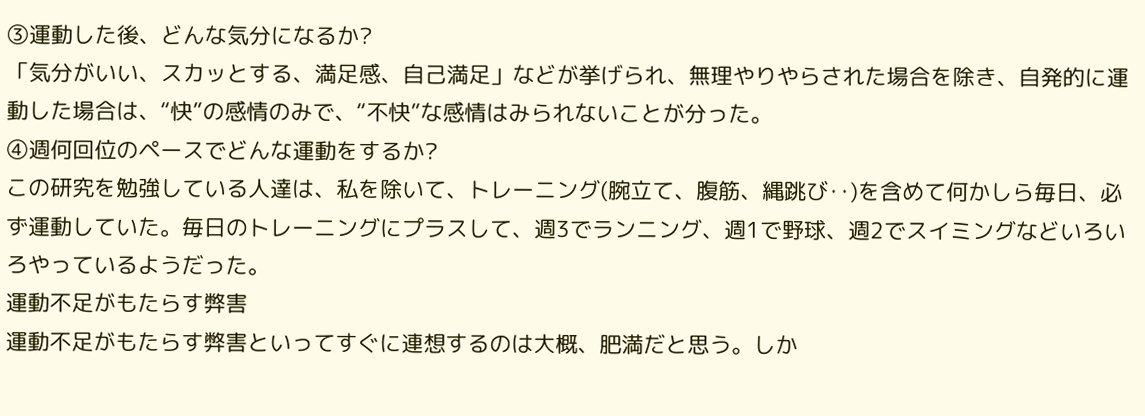③運動した後、どんな気分になるか?
「気分がいい、スカッとする、満足感、自己満足」などが挙げられ、無理やりやらされた場合を除き、自発的に運動した場合は、“快”の感情のみで、“不快”な感情はみられないことが分った。
④週何回位のペースでどんな運動をするか?
この研究を勉強している人達は、私を除いて、トレーニング(腕立て、腹筋、縄跳び‥)を含めて何かしら毎日、必ず運動していた。毎日のトレーニングにプラスして、週3でランニング、週1で野球、週2でスイミングなどいろいろやっているようだった。
運動不足がもたらす弊害
運動不足がもたらす弊害といってすぐに連想するのは大概、肥満だと思う。しか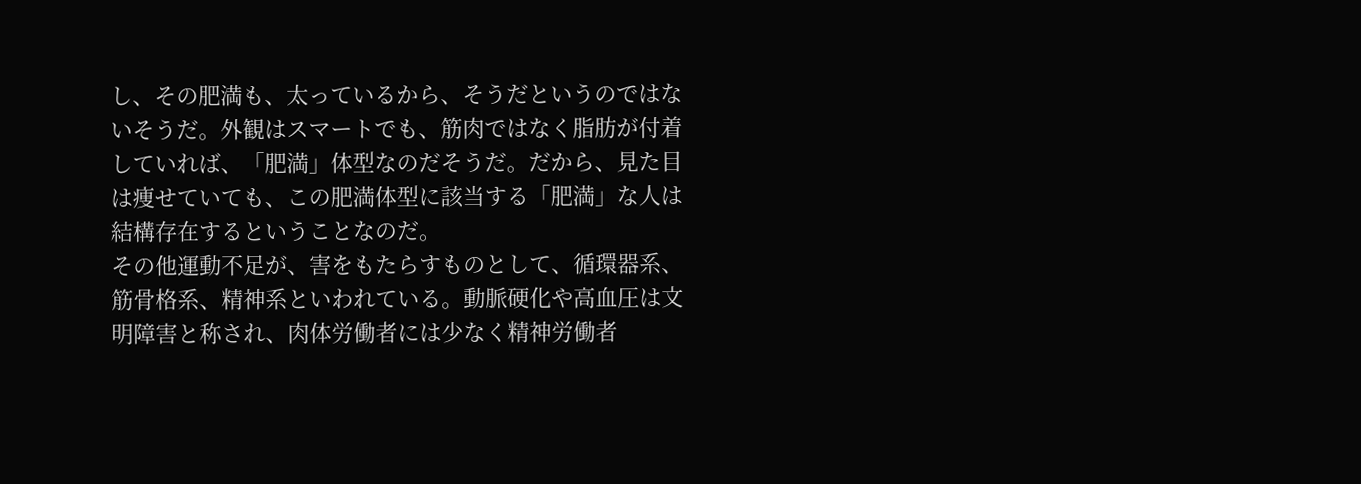し、その肥満も、太っているから、そうだというのではないそうだ。外観はスマートでも、筋肉ではなく脂肪が付着していれば、「肥満」体型なのだそうだ。だから、見た目は痩せていても、この肥満体型に該当する「肥満」な人は結構存在するということなのだ。
その他運動不足が、害をもたらすものとして、循環器系、筋骨格系、精神系といわれている。動脈硬化や高血圧は文明障害と称され、肉体労働者には少なく精神労働者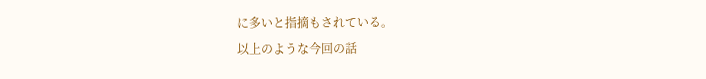に多いと指摘もされている。
以上のような今回の話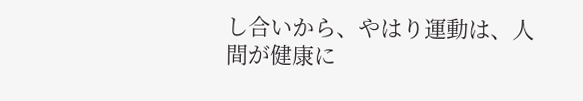し合いから、やはり運動は、人間が健康に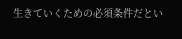生きていくための必須条件だとい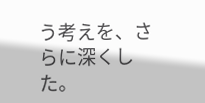う考えを、さらに深くした。